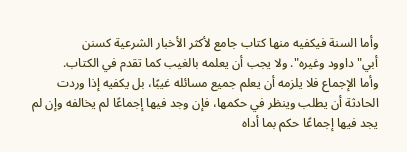وأما السنة فيكفيه منها كتاب جامع لأكثر الأخبار الشرعية كسنن أبي"داوود وغيره". ولا يجب أن يعلمه بالغيب كما تقدم في الكتاب.
وأما الإجماع فلا يلزمه أن يعلم جميع مسائله غيبًا، بل يكفيه إذا وردت الحادثة أن يطلب وينظر في حكمها، فإن وجد فيها إجماعًا لم يخالفه وإن لم يجد فيها إجماعًا حكم بما أداه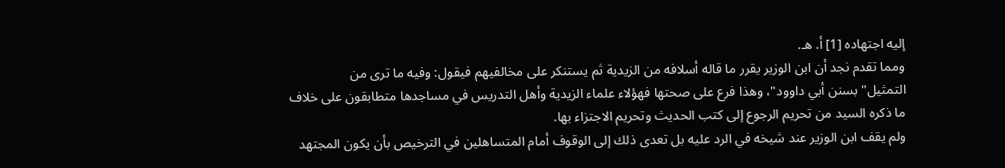إليه اجتهاده [1] أ. هـ.
ومما تقدم نجد أن ابن الوزير يقرر ما قاله أسلافه من الزيدية ثم يستنكر على مخالفيهم فيقول: وفيه ما ترى من التمثيل"بسنن أبي داوود"، وهذا فرع على صحتها فهؤلاء علماء الزيدية وأهل التدريس في مساجدها متطابقون على خلاف ما ذكره السيد من تحريم الرجوع إلى كتب الحديث وتحريم الاجتزاء بها.
ولم يقف ابن الوزير عند شيخه في الرد عليه بل تعدى ذلك إلى الوقوف أمام المتساهلين في الترخيص بأن يكون المجتهد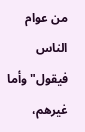من عوام الناس فيقول"وأما غيرهم،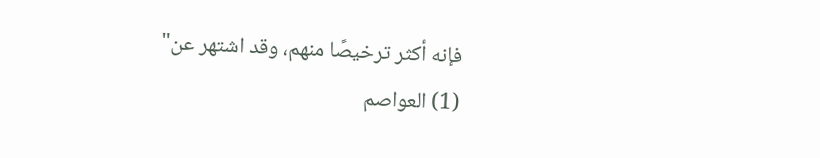فإنه أكثر ترخيصًا منهم، وقد اشتهر عن"
(1) العواصم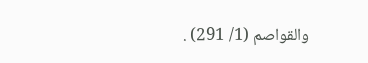والقواصم (1/ 291) .